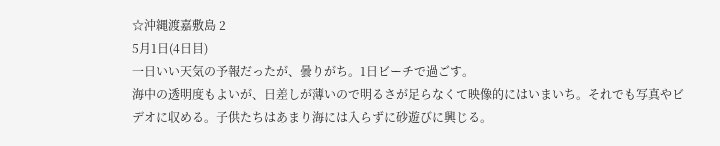☆沖縄渡嘉敷島 2
5月1日(4日目)
一日いい天気の予報だったが、曇りがち。1日ビーチで過ごす。
海中の透明度もよいが、日差しが薄いので明るさが足らなくて映像的にはいまいち。それでも写真やビデオに収める。子供たちはあまり海には入らずに砂遊びに興じる。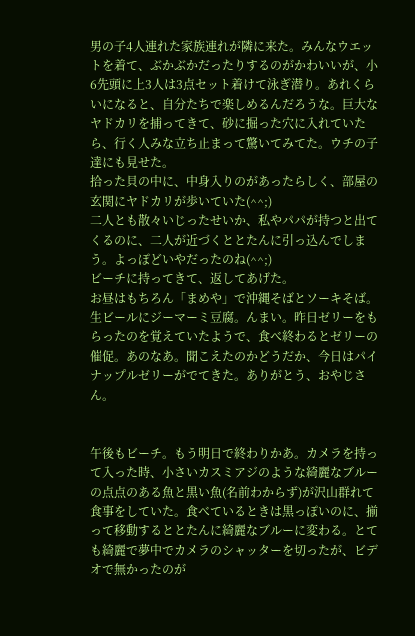男の子4人連れた家族連れが隣に来た。みんなウエットを着て、ぶかぶかだったりするのがかわいいが、小6先頭に上3人は3点セット着けて泳ぎ潜り。あれくらいになると、自分たちで楽しめるんだろうな。巨大なヤドカリを捕ってきて、砂に掘った穴に入れていたら、行く人みな立ち止まって驚いてみてた。ウチの子達にも見せた。
拾った貝の中に、中身入りのがあったらしく、部屋の玄関にヤドカリが歩いていた(^^;)
二人とも散々いじったせいか、私やパパが持つと出てくるのに、二人が近づくととたんに引っ込んでしまう。よっぽどいやだったのね(^^;)
ビーチに持ってきて、返してあげた。
お昼はもちろん「まめや」で沖縄そばとソーキそば。生ビールにジーマーミ豆腐。んまい。昨日ゼリーをもらったのを覚えていたようで、食べ終わるとゼリーの催促。あのなあ。聞こえたのかどうだか、今日はパイナップルゼリーがでてきた。ありがとう、おやじさん。


午後もビーチ。もう明日で終わりかあ。カメラを持って入った時、小さいカスミアジのような綺麗なブルーの点点のある魚と黒い魚(名前わからず)が沢山群れて食事をしていた。食べているときは黒っぽいのに、揃って移動するととたんに綺麗なブルーに変わる。とても綺麗で夢中でカメラのシャッターを切ったが、ビデオで無かったのが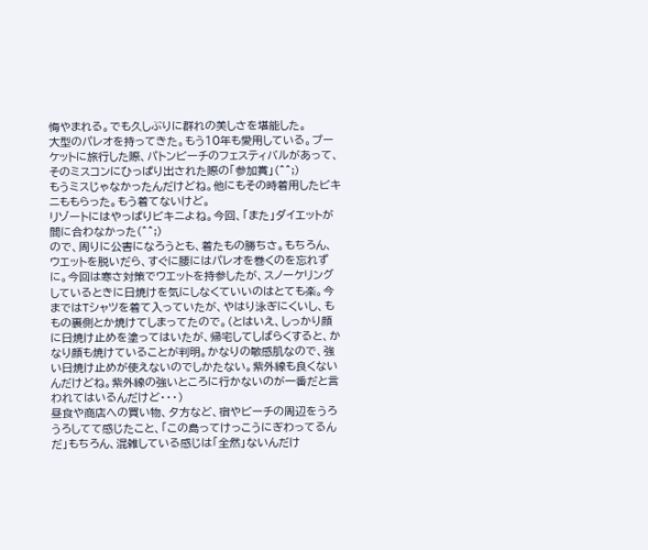悔やまれる。でも久しぶりに群れの美しさを堪能した。
大型のパレオを持ってきた。もう10年も愛用している。プーケットに旅行した際、パトンビーチのフェスティバルがあって、そのミスコンにひっぱり出された際の「参加賞」(^^;)
もうミスじゃなかったんだけどね。他にもその時着用したビキニももらった。もう着てないけど。
リゾートにはやっぱりビキニよね。今回、「また」ダイエットが間に合わなかった(^^;)
ので、周りに公害になろうとも、着たもの勝ちさ。もちろん、ウエットを脱いだら、すぐに腰にはパレオを巻くのを忘れずに。今回は寒さ対策でウエットを持参したが、スノーケリングしているときに日焼けを気にしなくていいのはとても楽。今まではTシャツを着て入っていたが、やはり泳ぎにくいし、ももの裏側とか焼けてしまってたので。(とはいえ、しっかり顔に日焼け止めを塗ってはいたが、帰宅してしばらくすると、かなり顔も焼けていることが判明。かなりの敏感肌なので、強い日焼け止めが使えないのでしかたない。紫外線も良くないんだけどね。紫外線の強いところに行かないのが一番だと言われてはいるんだけど・・・)
昼食や商店への買い物、夕方など、宿やビーチの周辺をうろうろしてて感じたこと、「この島ってけっこうにぎわってるんだ」もちろん、混雑している感じは「全然」ないんだけ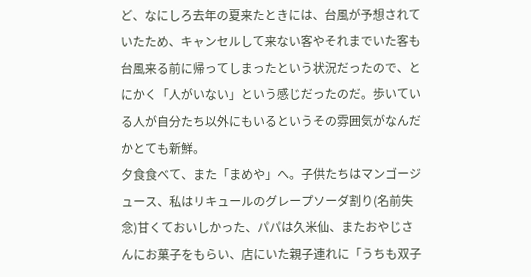ど、なにしろ去年の夏来たときには、台風が予想されていたため、キャンセルして来ない客やそれまでいた客も台風来る前に帰ってしまったという状況だったので、とにかく「人がいない」という感じだったのだ。歩いている人が自分たち以外にもいるというその雰囲気がなんだかとても新鮮。
夕食食べて、また「まめや」へ。子供たちはマンゴージュース、私はリキュールのグレープソーダ割り(名前失念)甘くておいしかった、パパは久米仙、またおやじさんにお菓子をもらい、店にいた親子連れに「うちも双子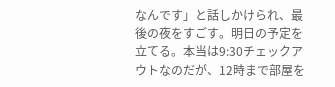なんです」と話しかけられ、最後の夜をすごす。明日の予定を立てる。本当は9:30チェックアウトなのだが、12時まで部屋を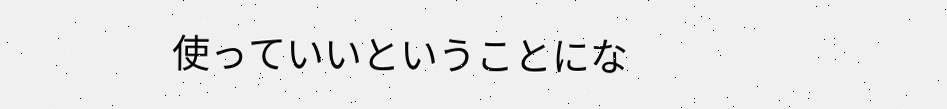使っていいということにな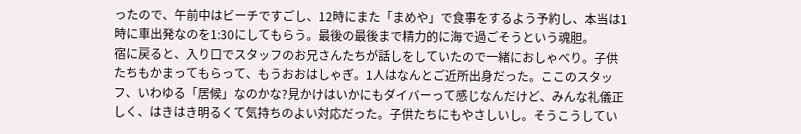ったので、午前中はビーチですごし、12時にまた「まめや」で食事をするよう予約し、本当は1時に車出発なのを1:30にしてもらう。最後の最後まで精力的に海で過ごそうという魂胆。
宿に戻ると、入り口でスタッフのお兄さんたちが話しをしていたので一緒におしゃべり。子供たちもかまってもらって、もうおおはしゃぎ。1人はなんとご近所出身だった。ここのスタッフ、いわゆる「居候」なのかな?見かけはいかにもダイバーって感じなんだけど、みんな礼儀正しく、はきはき明るくて気持ちのよい対応だった。子供たちにもやさしいし。そうこうしてい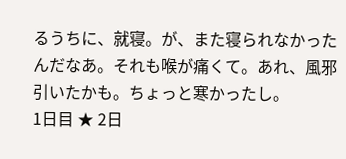るうちに、就寝。が、また寝られなかったんだなあ。それも喉が痛くて。あれ、風邪引いたかも。ちょっと寒かったし。
1日目 ★ 2日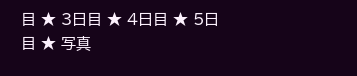目 ★ 3日目 ★ 4日目 ★ 5日目 ★ 写真